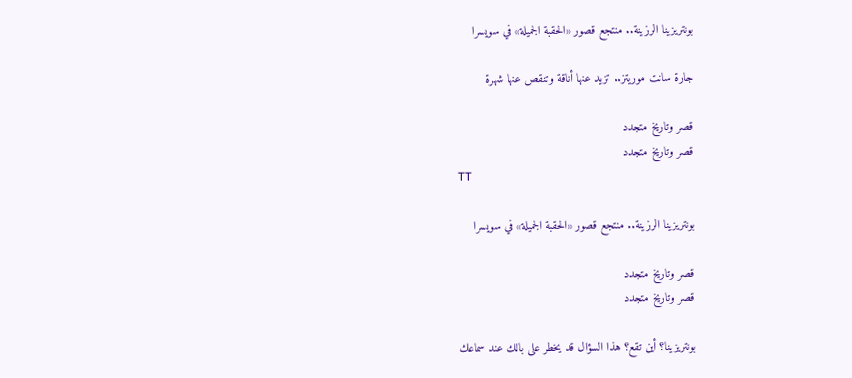بونتريزينا الرزينة.. منتجع قصور «الحقبة الجميلة» في سويسرا

جارة سانت موريتز.. تزيد عنها أناقة وتنقص عنها شهرة

قصر وتاريخ متجدد
قصر وتاريخ متجدد
TT

بونتريزينا الرزينة.. منتجع قصور «الحقبة الجميلة» في سويسرا

قصر وتاريخ متجدد
قصر وتاريخ متجدد

بونتريزينا؟ أين تقع؟ هذا السؤال قد يخطر على بالك عند سماعك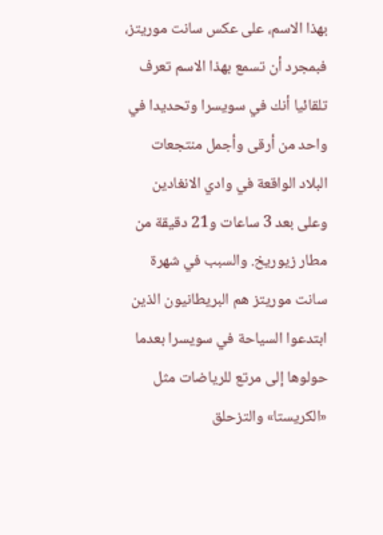بهذا الاسم، على عكس سانت موريتز، فبمجرد أن تسمع بهذا الاسم تعرف تلقائيا أنك في سويسرا وتحديدا في واحد من أرقى وأجمل منتجعات البلاد الواقعة في وادي الانغادين وعلى بعد 3 ساعات و21 دقيقة من مطار زيوريخ. والسبب في شهرة سانت موريتز هم البريطانيون الذين ابتدعوا السياحة في سويسرا بعدما حولوها إلى مرتع للرياضات مثل «الكريستا» والتزحلق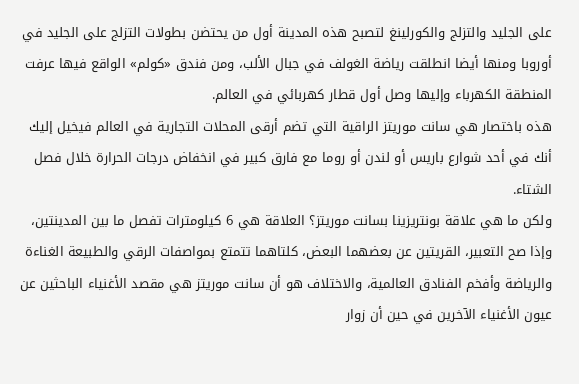على الجليد والتزلج والكورلينغ لتصبح هذه المدينة أول من يحتضن بطولات التزلج على الجليد في أوروبا ومنها أيضا انطلقت رياضة الغولف في جبال الألب، ومن فندق «كولم» الواقع فيها عرفت المنطقة الكهرباء وإليها وصل أول قطار كهربائي في العالم.
هذه باختصار هي سانت موريتز الراقية التي تضم أرقى المحلات التجارية في العالم فيخيل إليك أنك في أحد شوارع باريس أو لندن أو روما مع فارق كبير في انخفاض درجات الحرارة خلال فصل الشتاء.
ولكن ما هي علاقة بونتريزينا بسانت موريتز؟ العلاقة هي 6 كيلومترات تفصل ما بين المدينتين، وإذا صح التعبير، القريتين عن بعضهما البعض، كلتاهما تتمتع بمواصفات الرقي والطبيعة الغناءة والرياضة وأفخم الفنادق العالمية، والاختلاف هو أن سانت موريتز هي مقصد الأغنياء الباحثين عن عيون الأغنياء الآخرين في حين أن زوار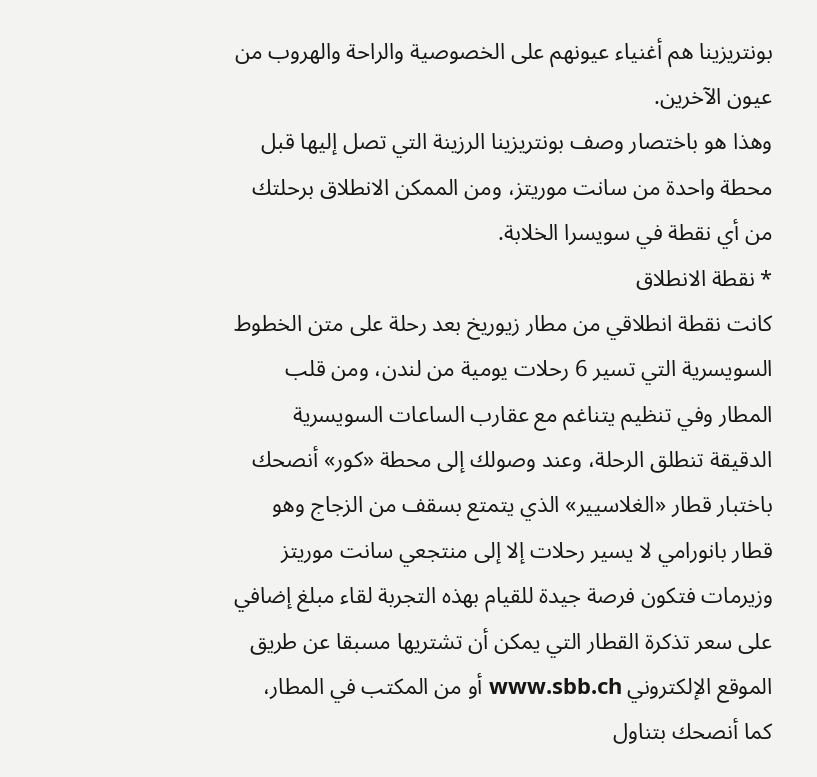بونتريزينا هم أغنياء عيونهم على الخصوصية والراحة والهروب من عيون الآخرين.
وهذا هو باختصار وصف بونتريزينا الرزينة التي تصل إليها قبل محطة واحدة من سانت موريتز، ومن الممكن الانطلاق برحلتك من أي نقطة في سويسرا الخلابة.
* نقطة الانطلاق
كانت نقطة انطلاقي من مطار زيوريخ بعد رحلة على متن الخطوط السويسرية التي تسير 6 رحلات يومية من لندن، ومن قلب المطار وفي تنظيم يتناغم مع عقارب الساعات السويسرية الدقيقة تنطلق الرحلة، وعند وصولك إلى محطة «كور» أنصحك باختبار قطار «الغلاسيير» الذي يتمتع بسقف من الزجاج وهو قطار بانورامي لا يسير رحلات إلا إلى منتجعي سانت موريتز وزيرمات فتكون فرصة جيدة للقيام بهذه التجربة لقاء مبلغ إضافي على سعر تذكرة القطار التي يمكن أن تشتريها مسبقا عن طريق الموقع الإلكتروني www.sbb.ch أو من المكتب في المطار، كما أنصحك بتناول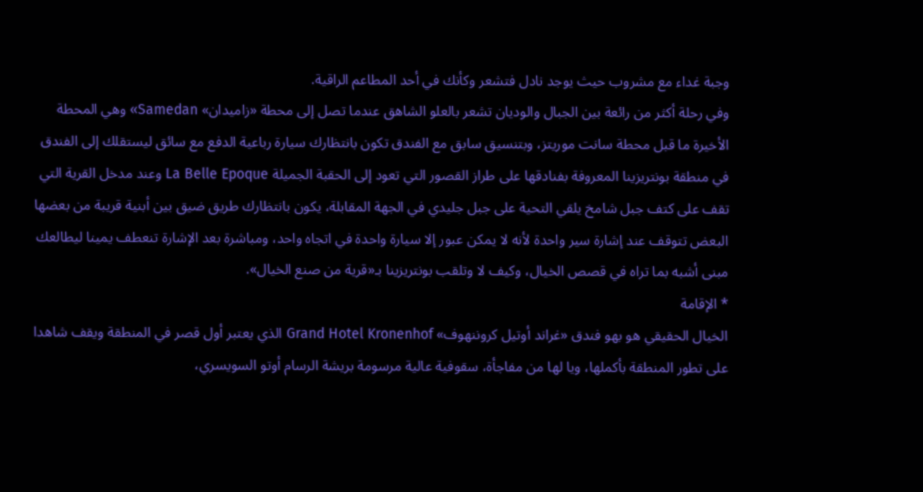وجبة غداء مع مشروب حيث يوجد نادل فتشعر وكأنك في أحد المطاعم الراقية.
وفي رحلة أكثر من رائعة بين الجبال والوديان تشعر بالعلو الشاهق عندما تصل إلى محطة «زاميدان» Samedan» وهي المحطة الأخيرة ما قبل محطة سانت موريتز، وبتنسيق سابق مع الفندق تكون بانتظارك سيارة رباعية الدفع مع سائق ليستقلك إلى الفندق في منطقة بونتريزينا المعروفة بفنادقها على طراز القصور التي تعود إلى الحقبة الجميلة La Belle Epoque وعند مدخل القرية التي تقف على كتف جبل شامخ يلقي التحية على جبل جليدي في الجهة المقابلة، يكون بانتظارك طريق ضيق بين أبنية قريبة من بعضها البعض تتوقف عند إشارة سير واحدة لأنه لا يمكن عبور إلا سيارة واحدة في اتجاه واحد، ومباشرة بعد الإشارة تنعطف يمينا ليطالعك مبنى أشبه بما تراه في قصص الخيال، وكيف لا وتلقب بونتريزينا بـ«قرية من صنع الخيال».
* الإقامة
الخيال الحقيقي هو بهو فندق «غراند أوتيل كروننهوف» Grand Hotel Kronenhof الذي يعتبر أول قصر في المنطقة ويقف شاهدا على تطور المنطقة بأكملها، ويا لها من مفاجأة، سقوفية عالية مرسومة بريشة الرسام أوتو السويسري،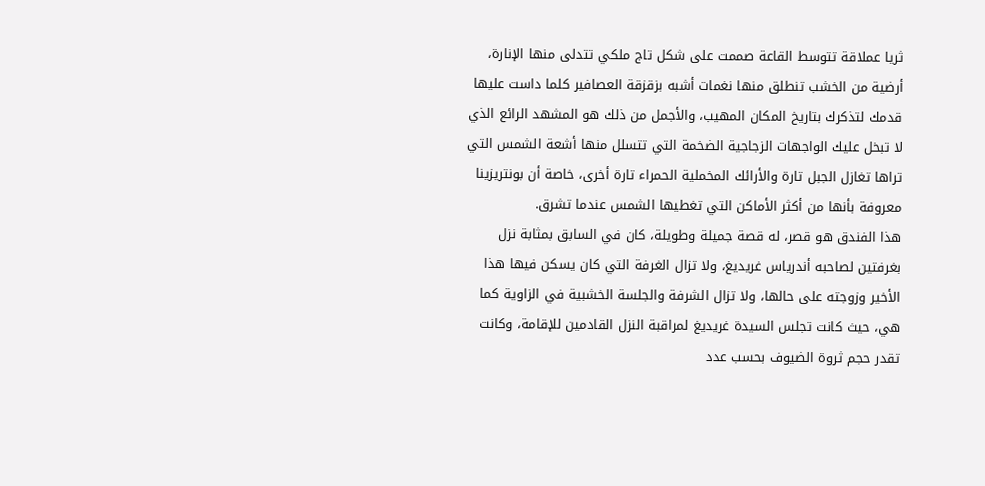ثريا عملاقة تتوسط القاعة صممت على شكل تاج ملكي تتدلى منها الإنارة، أرضية من الخشب تنطلق منها نغمات أشبه بزقزقة العصافير كلما داست عليها قدمك لتذكرك بتاريخ المكان المهيب، والأجمل من ذلك هو المشهد الرائع الذي لا تبخل عليك الواجهات الزجاجية الضخمة التي تتسلل منها أشعة الشمس التي تراها تغازل الجبل تارة والأرائك المخملية الحمراء تارة أخرى، خاصة أن بونتريزينا معروفة بأنها من أكثر الأماكن التي تغطيها الشمس عندما تشرق.
هذا الفندق هو قصر، له قصة جميلة وطويلة، كان في السابق بمثابة نزل بغرفتين لصاحبه أندرياس غريديغ، ولا تزال الغرفة التي كان يسكن فيها هذا الأخير وزوجته على حالها، ولا تزال الشرفة والجلسة الخشبية في الزاوية كما هي، حيث كانت تجلس السيدة غريديغ لمراقبة النزل القادمين للإقامة، وكانت تقدر حجم ثروة الضيوف بحسب عدد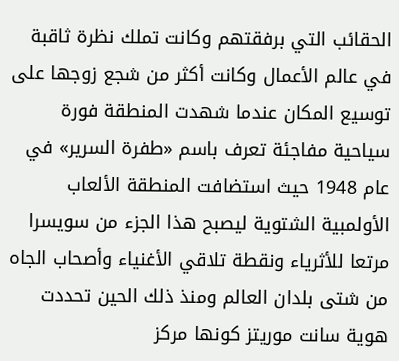الحقائب التي برفقتهم وكانت تملك نظرة ثاقبة في عالم الأعمال وكانت أكثر من شجع زوجها على توسيع المكان عندما شهدت المنطقة فورة سياحية مفاجئة تعرف باسم «طفرة السرير» في عام 1948 حيث استضافت المنطقة الألعاب الأولمبية الشتوية ليصبح هذا الجزء من سويسرا مرتعا للأثرياء ونقطة تلاقي الأغنياء وأصحاب الجاه من شتى بلدان العالم ومنذ ذلك الحين تحددت هوية سانت موريتز كونها مركز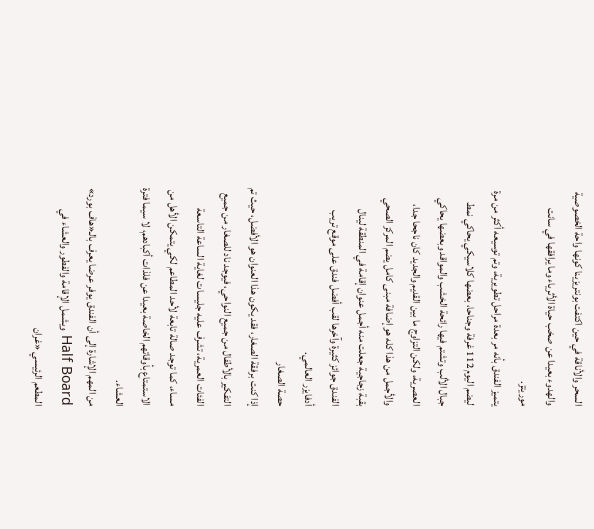السحر والأناقة في حين اكتفت بونتريزينا كونها واحة الخصوصية والهدوء بعيدا عن صخب حياة الأثرياء وما يرافقها في سانت موريتز.
يتميز الفندق بأنه مر بعدة مراحل تطويرية، وتم توسيعه أكثر من مرة ليضم اليوم 112 غرفة وجناحا، بعضها كلاسيكي يحاكي نمط جبال الألب وتشتم فيها رائحة الخشب والمواقد وبعضها يحاكي العصرية، ولكن التزاوج ما بين القديم والجديد كان ناجحا جدا، والأجمل من هذا كله هو إضافة مبنى كامل يضم المركز الصحي بقبة زجاجية جعلت منه أجمل عنوان إقامة في المنطقة لينال الفندق جوائز كثيرة وآخرها لقب أفضل فندق على موقع تريب أدفايزر العالمي.
حصة الصغار
إذا كنت برفقة الصغار، فقد يكون هذا العنوان هو الأفضل، حيث تم التفكير بالأطفال من جميع النواحي، فيوجد ناد للصغار من جميع الفئات العمرية، تشرف عليه جليسات لغاية الساعة التاسعة مساء، كما توجد صالة تابعة لأحد المطاعم لكي يتمكن الأهل من الاستمتاع بأوقاتهم الخاصة بعيدا عن فلذات أكبادهم، لا سيما فترة العشاء.
من المهم الإشارة إلى أن الفندق يوفر عرضا يعرف بالـ«هاف بورد» Half Board ويشمل الإقامة والفطور والعشاء في المطعم الرئيسي «غران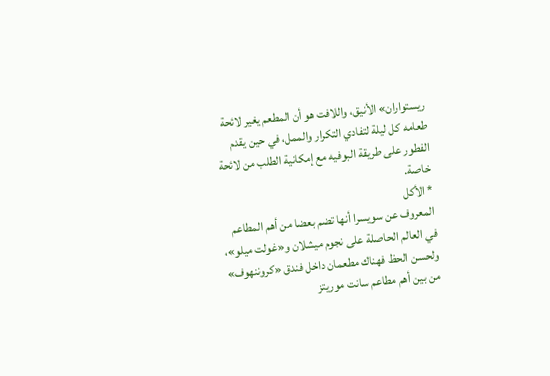ريستواران» الأنيق، واللافت هو أن المطعم يغير لائحة طعامه كل ليلة لتفادي التكرار والممل، في حين يقدم الفطور على طريقة البوفيه مع إمكانية الطلب من لائحة خاصة.
* الأكل
المعروف عن سويسرا أنها تضم بعضا من أهم المطاعم في العالم الحاصلة على نجوم ميشلان و«غولت ميلو»، ولحسن الحظ فهناك مطعمان داخل فندق «كروننهوف» من بين أهم مطاعم سانت موريتز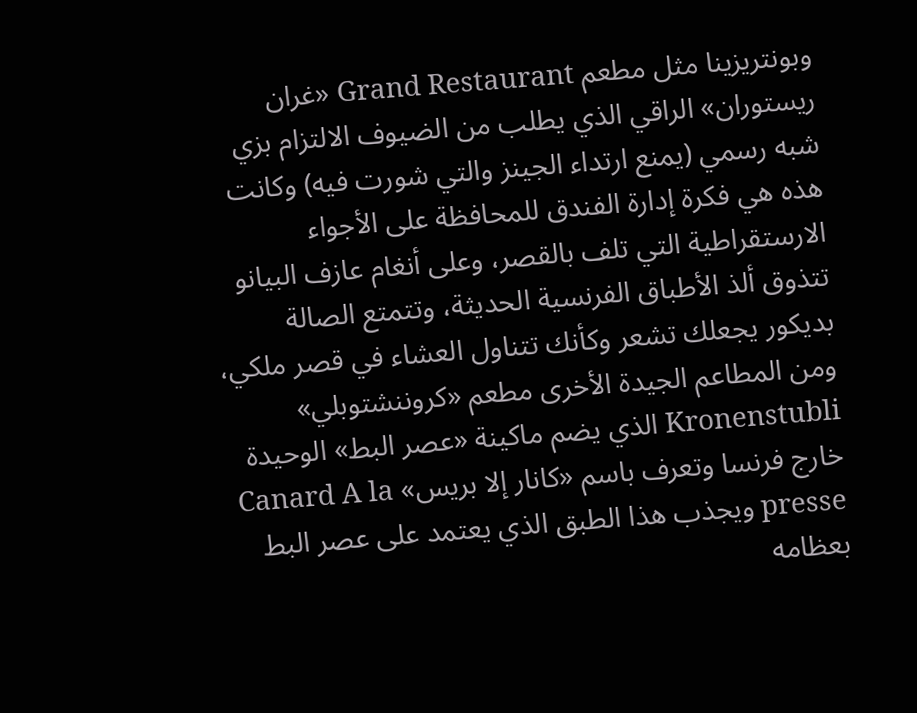وبونتريزينا مثل مطعم Grand Restaurant «غران ريستوران» الراقي الذي يطلب من الضيوف الالتزام بزي شبه رسمي (يمنع ارتداء الجينز والتي شورت فيه) وكانت هذه هي فكرة إدارة الفندق للمحافظة على الأجواء الارستقراطية التي تلف بالقصر، وعلى أنغام عازف البيانو تتذوق ألذ الأطباق الفرنسية الحديثة، وتتمتع الصالة بديكور يجعلك تشعر وكأنك تتناول العشاء في قصر ملكي، ومن المطاعم الجيدة الأخرى مطعم «كروننشتوبلي» Kronenstubli الذي يضم ماكينة «عصر البط» الوحيدة خارج فرنسا وتعرف باسم «كانار إلا بريس» Canard A la presse ويجذب هذا الطبق الذي يعتمد على عصر البط بعظامه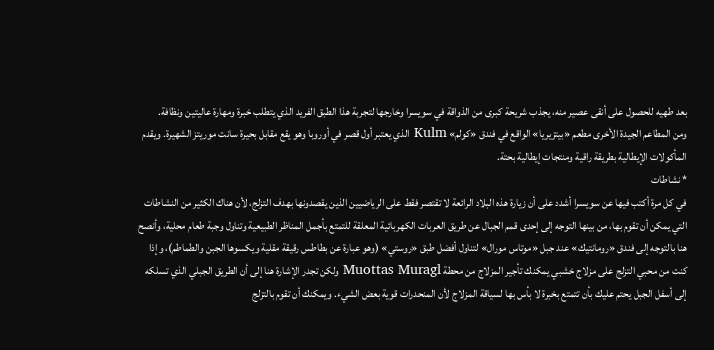بعد طهيه للحصول على أنقى عصير منه، يجذب شريحة كبرى من الذواقة في سويسرا وخارجها لتجربة هذا الطبق الفريد الذي يتطلب خبرة ومهارة عاليتين ونظافة.
ومن المطاعم الجيدة الأخرى مطعم «بيتزيريا» الواقع في فندق «كولم» Kulm الذي يعتبر أول قصر في أوروبا وهو يقع مقابل بحيرة سانت موريتز الشهيرة. ويقدم المأكولات الإيطالية بطريقة راقية ومنتجات إيطالية بحتة.
* نشاطات
في كل مرة أكتب فيها عن سويسرا أشدد على أن زيارة هذه البلاد الرائعة لا تقتصر فقط على الرياضيين الذين يقصدونها بهدف التزلج، لأن هناك الكثير من النشاطات التي يمكن أن تقوم بها، من بينها التوجه إلى إحدى قمم الجبال عن طريق العربات الكهربائية المعلقة للتمتع بأجمل المناظر الطبيعية وتناول وجبة طعام محلية، وأنصح هنا بالتوجه إلى فندق «رومانتيك» عند جبل «موتاس مورال» لتناول أفضل طبق «روستي» (وهو عبارة عن بطاطس رقيقة مقلية ويكسوها الجبن والطماطم)، وإذا كنت من محبي التزلج على مزلاج خشبي يمكنك تأجير المزلاج من محطة Muottas Muragl ولكن تجدر الإشارة هنا إلى أن الطريق الجبلي الذي تسلكه إلى أسفل الجبل يحتم عليك بأن تتمتع بخبرة لا بأس بها لسياقة المزلاج لأن المنحدرات قوية بعض الشيء. ويمكنك أن تقوم بالتزلج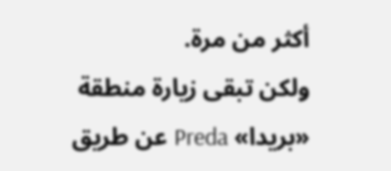أكثر من مرة.
ولكن تبقى زيارة منطقة «بريدا» Preda عن طريق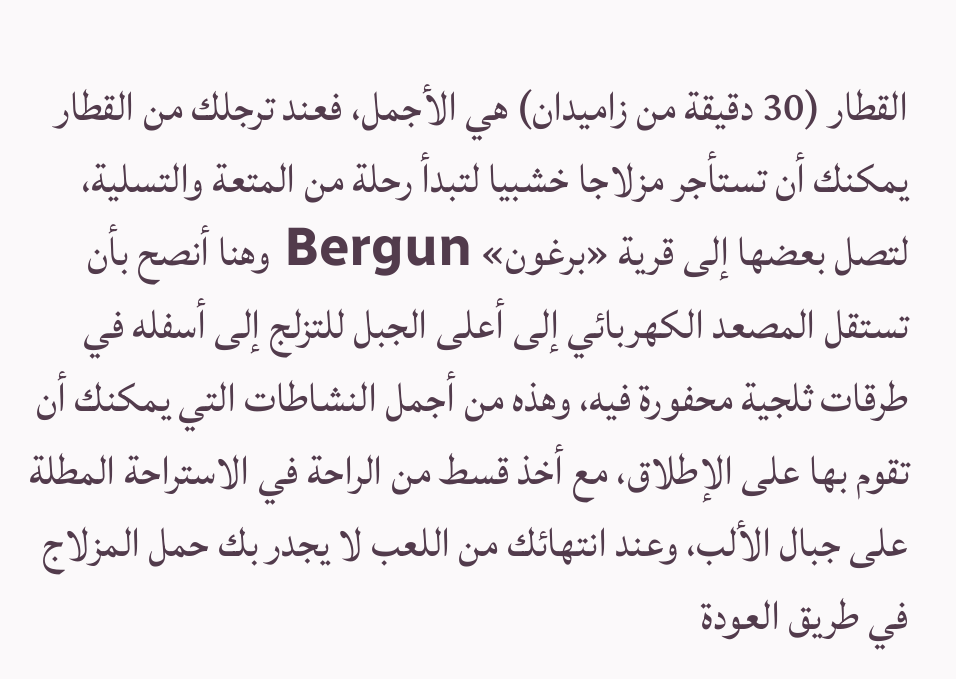القطار (30 دقيقة من زاميدان) هي الأجمل، فعند ترجلك من القطار يمكنك أن تستأجر مزلاجا خشبيا لتبدأ رحلة من المتعة والتسلية، لتصل بعضها إلى قرية «برغون» Bergun وهنا أنصح بأن تستقل المصعد الكهربائي إلى أعلى الجبل للتزلج إلى أسفله في طرقات ثلجية محفورة فيه، وهذه من أجمل النشاطات التي يمكنك أن تقوم بها على الإطلاق، مع أخذ قسط من الراحة في الاستراحة المطلة على جبال الألب، وعند انتهائك من اللعب لا يجدر بك حمل المزلاج في طريق العودة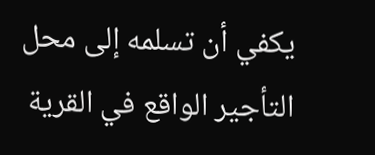يكفي أن تسلمه إلى محل التأجير الواقع في القرية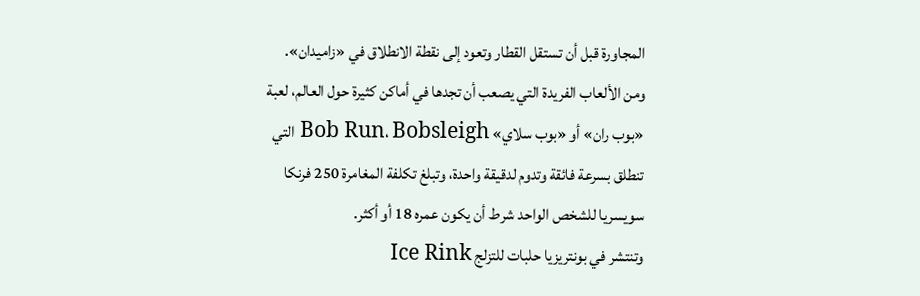المجاورة قبل أن تستقل القطار وتعود إلى نقطة الانطلاق في «زاميدان».
ومن الألعاب الفريدة التي يصعب أن تجدها في أماكن كثيرة حول العالم، لعبة «بوب ران» أو «بوب سلاي» Bob Run، Bobsleigh التي تنطلق بسرعة فائقة وتدوم لدقيقة واحدة، وتبلغ تكلفة المغامرة 250 فرنكا سويسريا للشخص الواحد شرط أن يكون عمره 18 أو أكثر.
وتنتشر في بونتريزيا حلبات للتزلج Ice Rink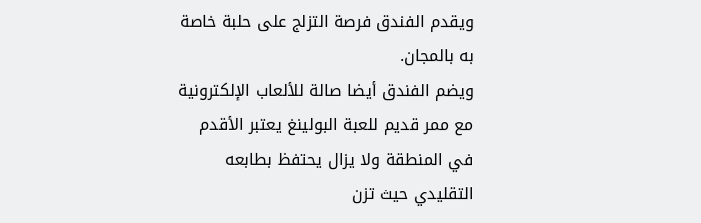ويقدم الفندق فرصة التزلج على حلبة خاصة به بالمجان.
ويضم الفندق أيضا صالة للألعاب الإلكترونية مع ممر قديم للعبة البولينغ يعتبر الأقدم في المنطقة ولا يزال يحتفظ بطابعه التقليدي حيث تزن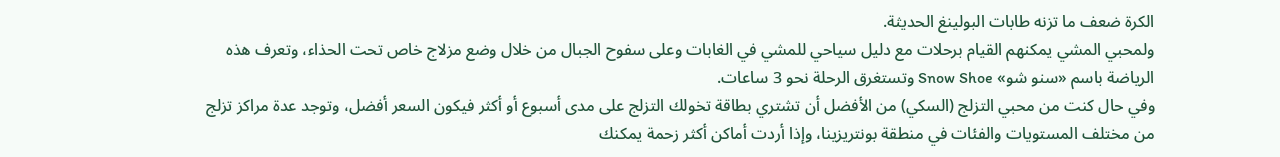الكرة ضعف ما تزنه طابات البولينغ الحديثة.
ولمحبي المشي يمكنهم القيام برحلات مع دليل سياحي للمشي في الغابات وعلى سفوح الجبال من خلال وضع مزلاج خاص تحت الحذاء، وتعرف هذه الرياضة باسم «سنو شو» Snow Shoe وتستغرق الرحلة نحو 3 ساعات.
وفي حال كنت من محبي التزلج (السكي) من الأفضل أن تشتري بطاقة تخولك التزلج على مدى أسبوع أو أكثر فيكون السعر أفضل، وتوجد عدة مراكز تزلج من مختلف المستويات والفئات في منطقة بونتريزينا، وإذا أردت أماكن أكثر زحمة يمكنك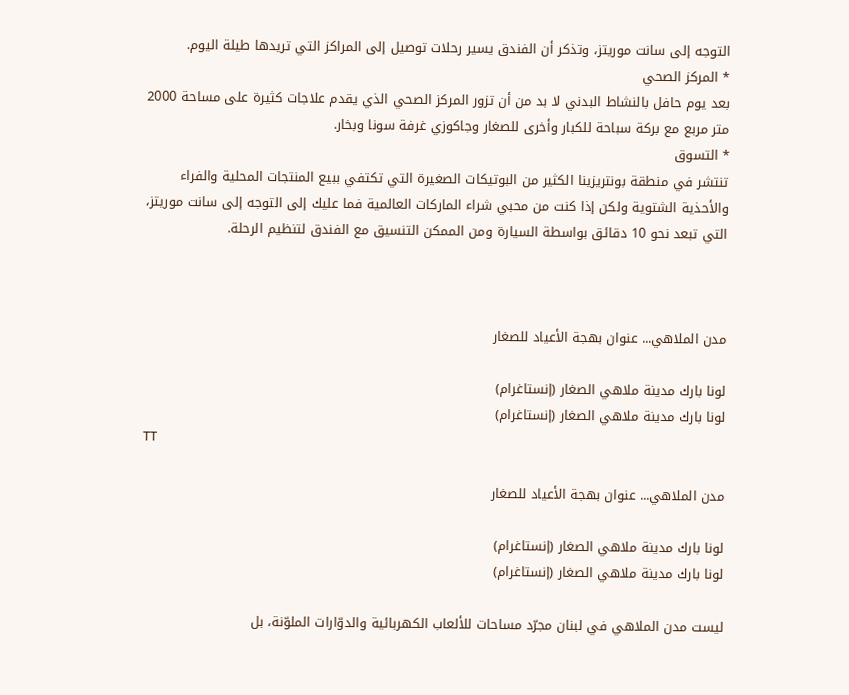التوجه إلى سانت موريتز، وتذكر أن الفندق يسير رحلات توصيل إلى المراكز التي تريدها طيلة اليوم.
* المركز الصحي
بعد يوم حافل بالنشاط البدني لا بد من أن تزور المركز الصحي الذي يقدم علاجات كثيرة على مساحة 2000 متر مربع مع بركة سباحة للكبار وأخرى للصغار وجاكوزي غرفة سونا وبخار.
* التسوق
تنتشر في منطقة بونتريزينا الكثير من البوتيكات الصغيرة التي تكتفي ببيع المنتجات المحلية والفراء والأحذية الشتوية ولكن إذا كنت من محبي شراء الماركات العالمية فما عليك إلى التوجه إلى سانت موريتز، التي تبعد نحو 10 دقائق بواسطة السيارة ومن الممكن التنسيق مع الفندق لتنظيم الرحلة.



مدن الملاهي... عنوان بهجة الأعياد للصغار

لونا بارك مدينة ملاهي الصغار (إنستاغرام)
لونا بارك مدينة ملاهي الصغار (إنستاغرام)
TT

مدن الملاهي... عنوان بهجة الأعياد للصغار

لونا بارك مدينة ملاهي الصغار (إنستاغرام)
لونا بارك مدينة ملاهي الصغار (إنستاغرام)

ليست مدن الملاهي في لبنان مجرّد مساحات للألعاب الكهربائية والدوّارات الملوّنة، بل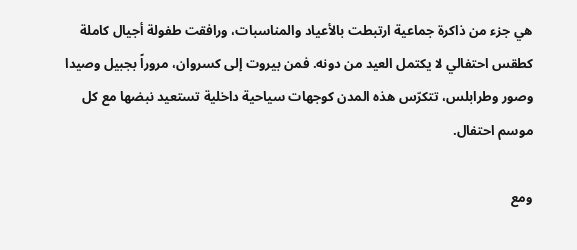هي جزء من ذاكرة جماعية ارتبطت بالأعياد والمناسبات، ورافقت طفولة أجيال كاملة كطقس احتفالي لا يكتمل العيد من دونه. فمن بيروت إلى كسروان، مروراً بجبيل وصيدا وصور وطرابلس، تتكرّس هذه المدن كوجهات سياحية داخلية تستعيد نبضها مع كل موسم احتفال.

ومع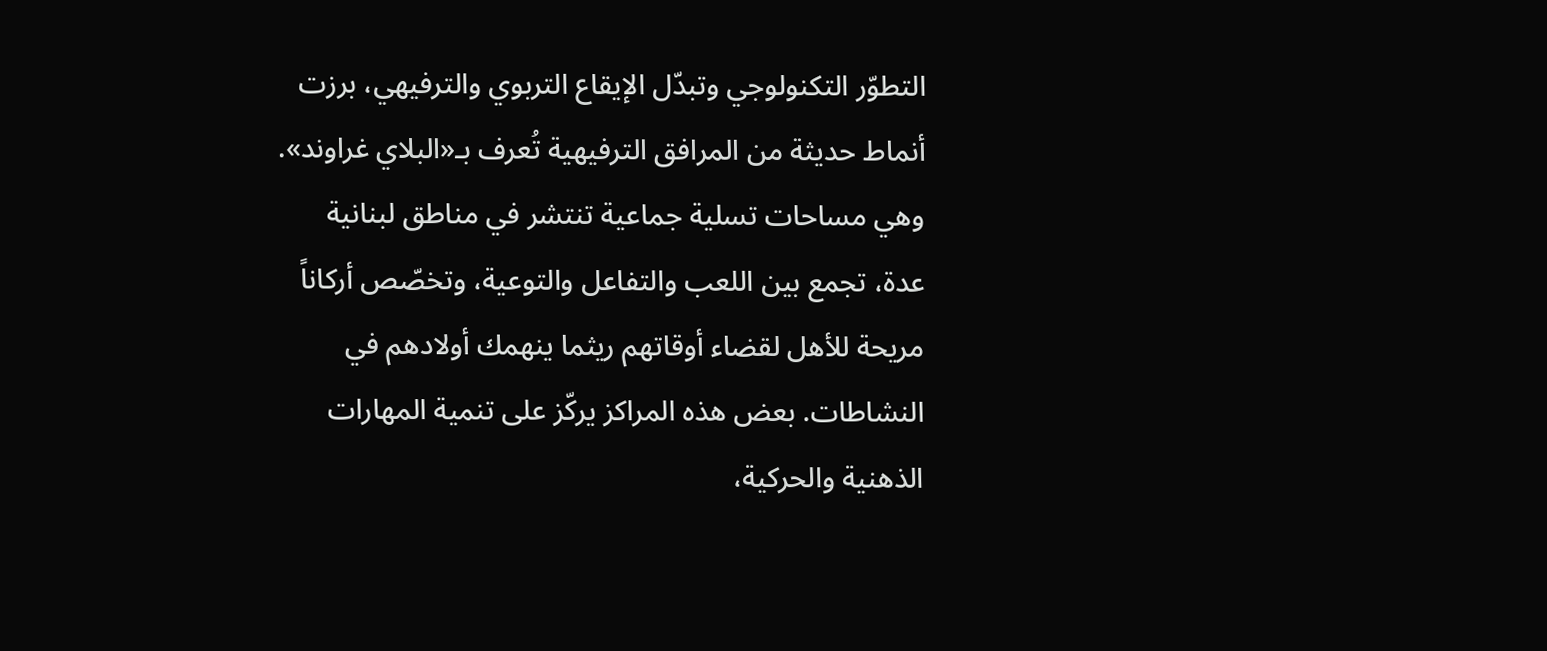التطوّر التكنولوجي وتبدّل الإيقاع التربوي والترفيهي، برزت أنماط حديثة من المرافق الترفيهية تُعرف بـ«البلاي غراوند». وهي مساحات تسلية جماعية تنتشر في مناطق لبنانية عدة، تجمع بين اللعب والتفاعل والتوعية، وتخصّص أركاناً مريحة للأهل لقضاء أوقاتهم ريثما ينهمك أولادهم في النشاطات. بعض هذه المراكز يركّز على تنمية المهارات الذهنية والحركية،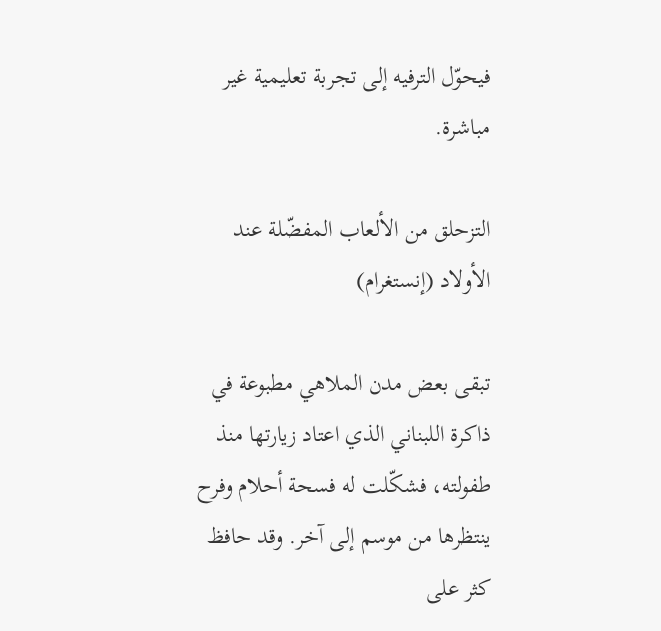فيحوّل الترفيه إلى تجربة تعليمية غير مباشرة.

التزحلق من الألعاب المفضّلة عند الأولاد (إنستغرام)

تبقى بعض مدن الملاهي مطبوعة في ذاكرة اللبناني الذي اعتاد زيارتها منذ طفولته، فشكّلت له فسحة أحلام وفرح ينتظرها من موسم إلى آخر. وقد حافظ كثر على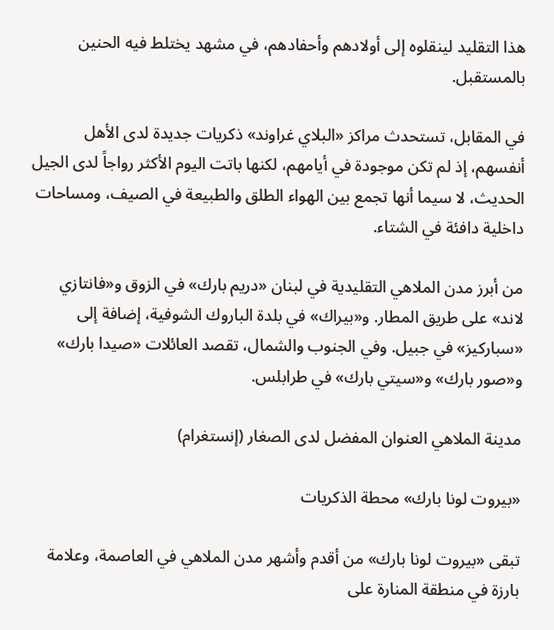هذا التقليد لينقلوه إلى أولادهم وأحفادهم، في مشهد يختلط فيه الحنين بالمستقبل.

في المقابل، تستحدث مراكز «البلاي غراوند» ذكريات جديدة لدى الأهل أنفسهم، إذ لم تكن موجودة في أيامهم، لكنها باتت اليوم الأكثر رواجاً لدى الجيل الحديث، لا سيما أنها تجمع بين الهواء الطلق والطبيعة في الصيف، ومساحات داخلية دافئة في الشتاء.

من أبرز مدن الملاهي التقليدية في لبنان «دريم بارك» في الزوق و«فانتازي لاند» على طريق المطار. و«بيراك» في بلدة الباروك الشوفية، إضافة إلى «سباركيز» في جبيل. وفي الجنوب والشمال، تقصد العائلات «صيدا بارك» و«صور بارك» و«سيتي بارك» في طرابلس.

مدينة الملاهي العنوان المفضل لدى الصغار (إنستغرام)

«بيروت لونا بارك» محطة الذكريات

تبقى «بيروت لونا بارك» من أقدم وأشهر مدن الملاهي في العاصمة، وعلامة بارزة في منطقة المنارة على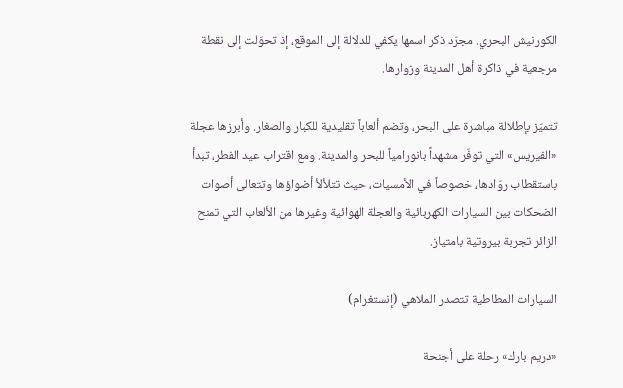الكورنيش البحري. مجرّد ذكر اسمها يكفي للدلالة إلى الموقع، إذ تحوّلت إلى نقطة مرجعية في ذاكرة أهل المدينة وزوارها.

تتميّز بإطلالة مباشرة على البحر، وتضم ألعاباً تقليدية للكبار والصغار. وأبرزها عجلة «الفيريس» التي توفّر مشهداً بانورامياً للبحر والمدينة. ومع اقتراب عيد الفطر، تبدأ باستقطاب روّادها، خصوصاً في الأمسيات، حيث تتلألأ أضواؤها وتتعالى أصوات الضحكات بين السيارات الكهربائية والعجلة الهوائية وغيرها من الألعاب التي تمنح الزائر تجربة بيروتية بامتياز.

السيارات المطاطية تتصدر الملاهي (إنستغرام)

«دريم بارك» رحلة على أجنحة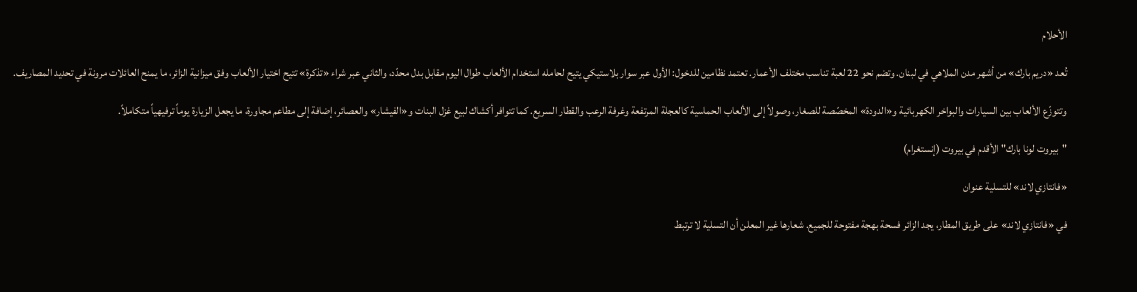الأحلام

تُعد «دريم بارك» من أشهر مدن الملاهي في لبنان. وتضم نحو 22 لعبة تناسب مختلف الأعمار. تعتمد نظامين للدخول: الأول عبر سوار بلاستيكي يتيح لحامله استخدام الألعاب طوال اليوم مقابل بدل محدّد، والثاني عبر شراء «تذكرة» تتيح اختيار الألعاب وفق ميزانية الزائر، ما يمنح العائلات مرونة في تحديد المصاريف.

وتتوزّع الألعاب بين السيارات والبواخر الكهربائية و«الدودة» المخصّصة للصغار، وصولاً إلى الألعاب الحماسية كالعجلة المرتفعة وغرفة الرعب والقطار السريع. كما تتوافر أكشاك لبيع غزل البنات و«الفيشار» والعصائر، إضافة إلى مطاعم مجاورة، ما يجعل الزيارة يوماً ترفيهياً متكاملاً.

"بيروت لونا بارك" الأقدم في بيروت (إنستغرام)

«فانتازي لاند» للتسلية عنوان

في «فانتازي لاند» على طريق المطار، يجد الزائر فسحة بهجة مفتوحة للجميع. شعارها غير المعلن أن التسلية لا ترتبط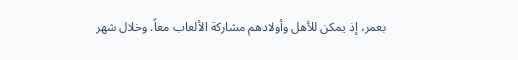بعمر، إذ يمكن للأهل وأولادهم مشاركة الألعاب معاً. وخلال شهر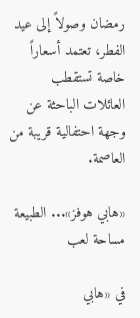رمضان وصولاً إلى عيد الفطر، تعتمد أسعاراً خاصة تستقطب العائلات الباحثة عن وجهة احتفالية قريبة من العاصمة.

«هابي هوفز»... الطبيعة مساحة لعب

في «هابي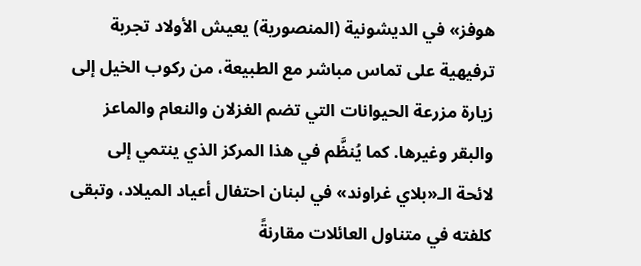هوفز» في الديشونية (المنصورية) يعيش الأولاد تجربة ترفيهية على تماس مباشر مع الطبيعة، من ركوب الخيل إلى زيارة مزرعة الحيوانات التي تضم الغزلان والنعام والماعز والبقر وغيرها. كما يُنظَّم في هذا المركز الذي ينتمي إلى لائحة الـ«بلاي غراوند» في لبنان احتفال أعياد الميلاد، وتبقى كلفته في متناول العائلات مقارنةً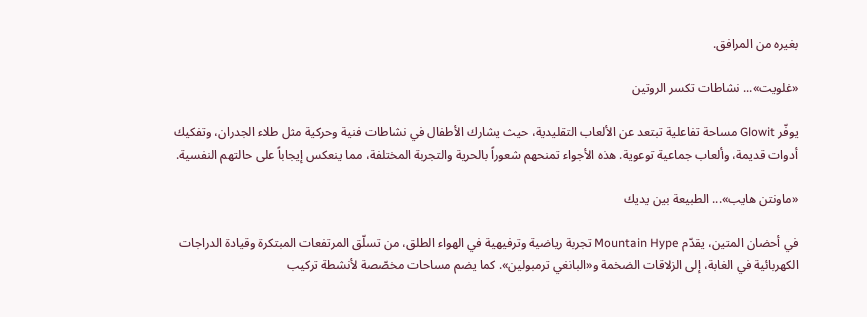بغيره من المرافق.

«غلويت»... نشاطات تكسر الروتين

يوفّر Glowit مساحة تفاعلية تبتعد عن الألعاب التقليدية، حيث يشارك الأطفال في نشاطات فنية وحركية مثل طلاء الجدران، وتفكيك أدوات قديمة، وألعاب جماعية توعوية. هذه الأجواء تمنحهم شعوراً بالحرية والتجربة المختلفة، مما ينعكس إيجاباً على حالتهم النفسية.

«ماونتن هايب»... الطبيعة بين يديك

في أحضان المتين، يقدّم Mountain Hype تجربة رياضية وترفيهية في الهواء الطلق، من تسلّق المرتفعات المبتكرة وقيادة الدراجات الكهربائية في الغابة، إلى الزلاقات الضخمة و«البانغي ترمبولين». كما يضم مساحات مخصّصة لأنشطة تركيب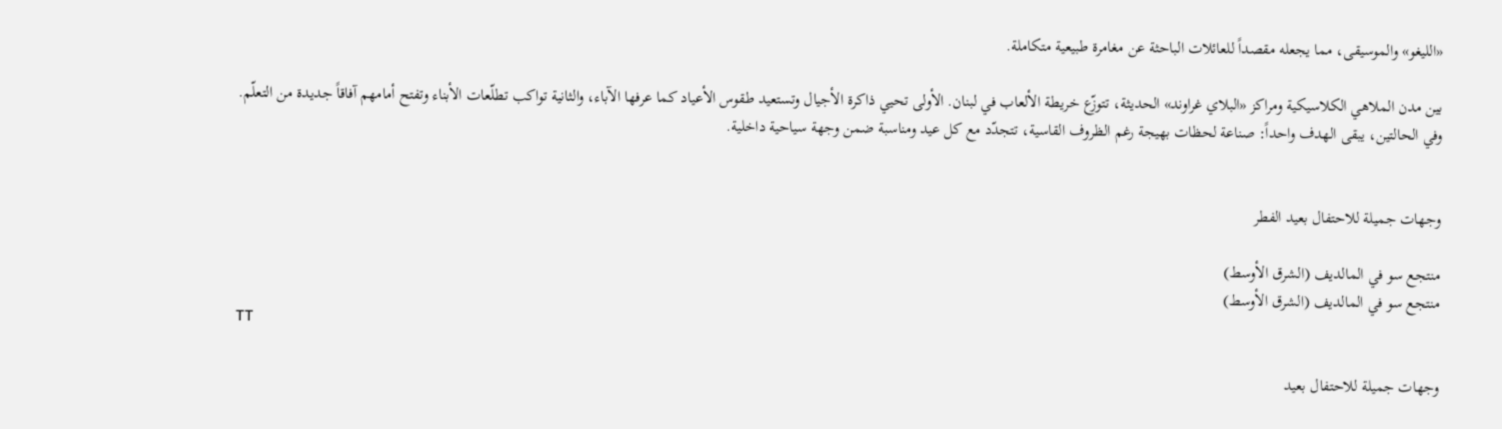«الليغو» والموسيقى، مما يجعله مقصداً للعائلات الباحثة عن مغامرة طبيعية متكاملة.

بين مدن الملاهي الكلاسيكية ومراكز «البلاي غراوند» الحديثة، تتوزّع خريطة الألعاب في لبنان. الأولى تحيي ذاكرة الأجيال وتستعيد طقوس الأعياد كما عرفها الآباء، والثانية تواكب تطلّعات الأبناء وتفتح أمامهم آفاقاً جديدة من التعلّم. وفي الحالتين، يبقى الهدف واحداً: صناعة لحظات بهيجة رغم الظروف القاسية، تتجدّد مع كل عيد ومناسبة ضمن وجهة سياحية داخلية.


وجهات جميلة للاحتفال بعيد الفطر

منتجع سو في المالديف (الشرق الأوسط)
منتجع سو في المالديف (الشرق الأوسط)
TT

وجهات جميلة للاحتفال بعيد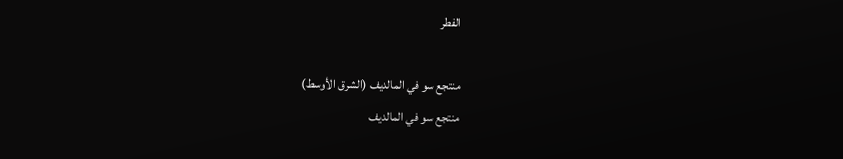الفطر

منتجع سو في المالديف (الشرق الأوسط)
منتجع سو في المالديف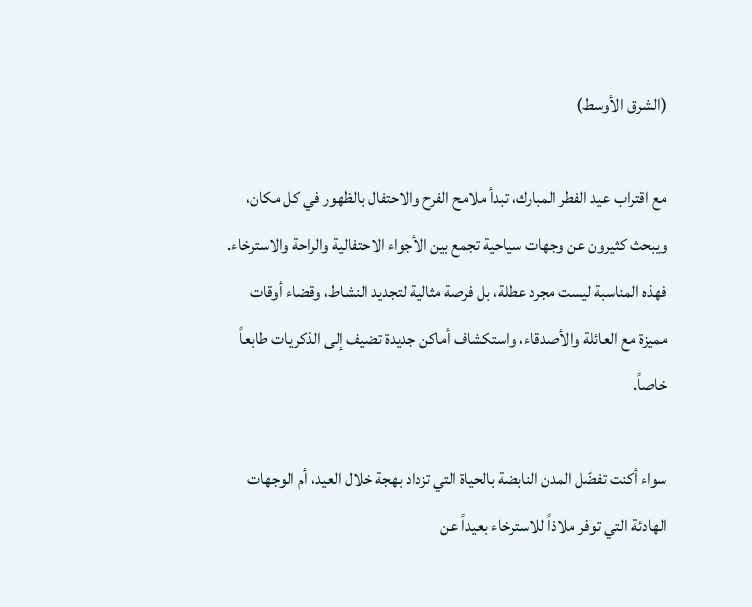(الشرق الأوسط)

مع اقتراب عيد الفطر المبارك، تبدأ ملامح الفرح والاحتفال بالظهور في كل مكان، ويبحث كثيرون عن وجهات سياحية تجمع بين الأجواء الاحتفالية والراحة والاسترخاء. فهذه المناسبة ليست مجرد عطلة، بل فرصة مثالية لتجديد النشاط، وقضاء أوقات مميزة مع العائلة والأصدقاء، واستكشاف أماكن جديدة تضيف إلى الذكريات طابعاً خاصاً.

سواء أكنت تفضّل المدن النابضة بالحياة التي تزداد بهجة خلال العيد، أم الوجهات الهادئة التي توفر ملاذاً للاسترخاء بعيداً عن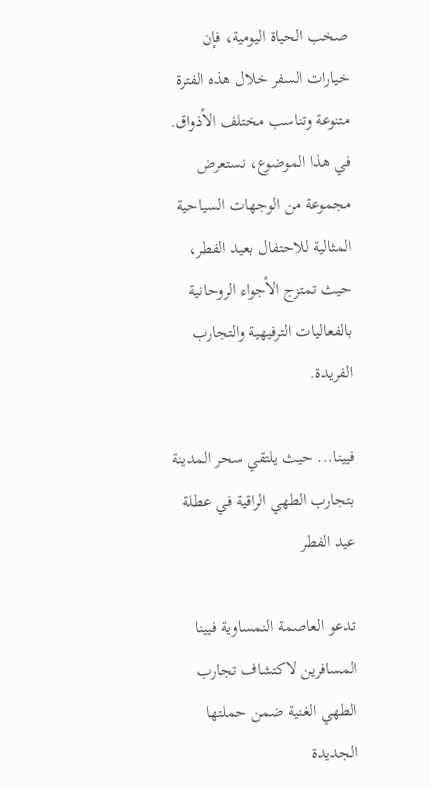صخب الحياة اليومية، فإن خيارات السفر خلال هذه الفترة متنوعة وتناسب مختلف الأذواق. في هذا الموضوع، نستعرض مجموعة من الوجهات السياحية المثالية للاحتفال بعيد الفطر، حيث تمتزج الأجواء الروحانية بالفعاليات الترفيهية والتجارب الفريدة.

فيينا... حيث يلتقي سحر المدينة بتجارب الطهي الراقية في عطلة عيد الفطر

تدعو العاصمة النمساوية فيينا المسافرين لاكتشاف تجارب الطهي الغنية ضمن حملتها الجديدة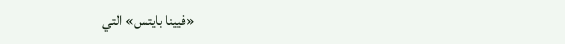«فيينا بايتس» التي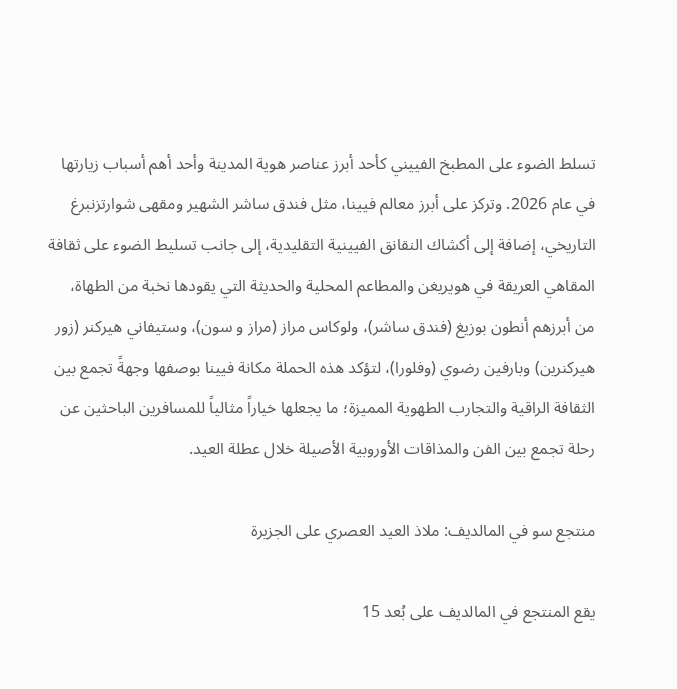تسلط الضوء على المطبخ الفييني كأحد أبرز عناصر هوية المدينة وأحد أهم أسباب زيارتها في عام 2026. وتركز على أبرز معالم فيينا، مثل فندق ساشر الشهير ومقهى شوارتزنبرغ التاريخي، إضافة إلى أكشاك النقانق الفيينية التقليدية، إلى جانب تسليط الضوء على ثقافة المقاهي العريقة في هويريغن والمطاعم المحلية والحديثة التي يقودها نخبة من الطهاة، من أبرزهم أنطون بوزيغ (فندق ساشر)، ولوكاس مراز (مراز و سون)، وستيفاني هيركنر (زور هيركنرين) وبارفين رضوي (وفلورا)، لتؤكد هذه الحملة مكانة فيينا بوصفها وجهةً تجمع بين الثقافة الراقية والتجارب الطهوية المميزة؛ ما يجعلها خياراً مثالياً للمسافرين الباحثين عن رحلة تجمع بين الفن والمذاقات الأوروبية الأصيلة خلال عطلة العيد.

منتجع سو في المالديف: ملاذ العيد العصري على الجزيرة

يقع المنتجع في المالديف على بُعد 15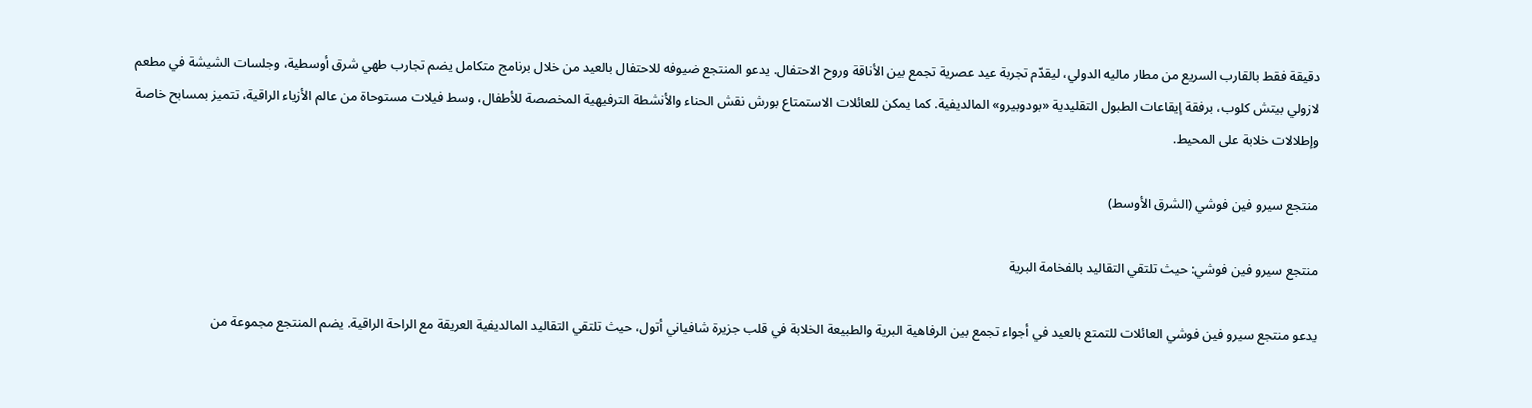دقيقة فقط بالقارب السريع من مطار ماليه الدولي، ليقدّم تجربة عيد عصرية تجمع بين الأناقة وروح الاحتفال. يدعو المنتجع ضيوفه للاحتفال بالعيد من خلال برنامج متكامل يضم تجارب طهي شرق أوسطية، وجلسات الشيشة في مطعم لازولي بيتش كلوب، برفقة إيقاعات الطبول التقليدية «بودوبيرو» المالديفية. كما يمكن للعائلات الاستمتاع بورش نقش الحناء والأنشطة الترفيهية المخصصة للأطفال، وسط فيلات مستوحاة من عالم الأزياء الراقية، تتميز بمسابح خاصة وإطلالات خلابة على المحيط.

منتجع سيرو فين فوشي (الشرق الأوسط)

منتجع سيرو فين فوشي: حيث تلتقي التقاليد بالفخامة البرية

يدعو منتجع سيرو فين فوشي العائلات للتمتع بالعيد في أجواء تجمع بين الرفاهية البرية والطبيعة الخلابة في قلب جزيرة شافياني أتول، حيث تلتقي التقاليد المالديفية العريقة مع الراحة الراقية. يضم المنتجع مجموعة من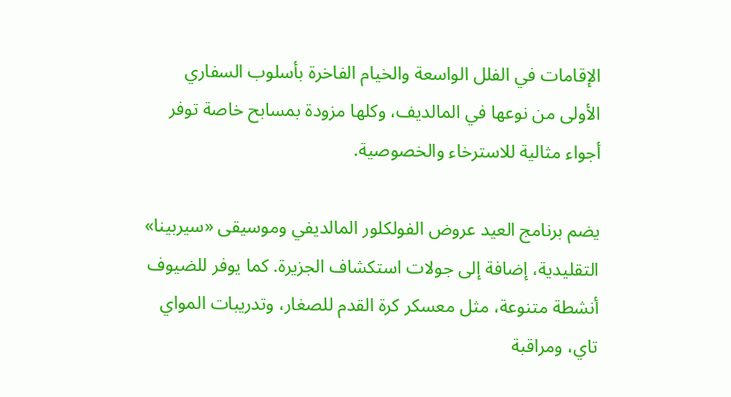الإقامات في الفلل الواسعة والخيام الفاخرة بأسلوب السفاري الأولى من نوعها في المالديف، وكلها مزودة بمسابح خاصة توفر أجواء مثالية للاسترخاء والخصوصية.

يضم برنامج العيد عروض الفولكلور المالديفي وموسيقى «سيربينا» التقليدية، إضافة إلى جولات استكشاف الجزيرة. كما يوفر للضيوف أنشطة متنوعة، مثل معسكر كرة القدم للصغار، وتدريبات المواي تاي، ومراقبة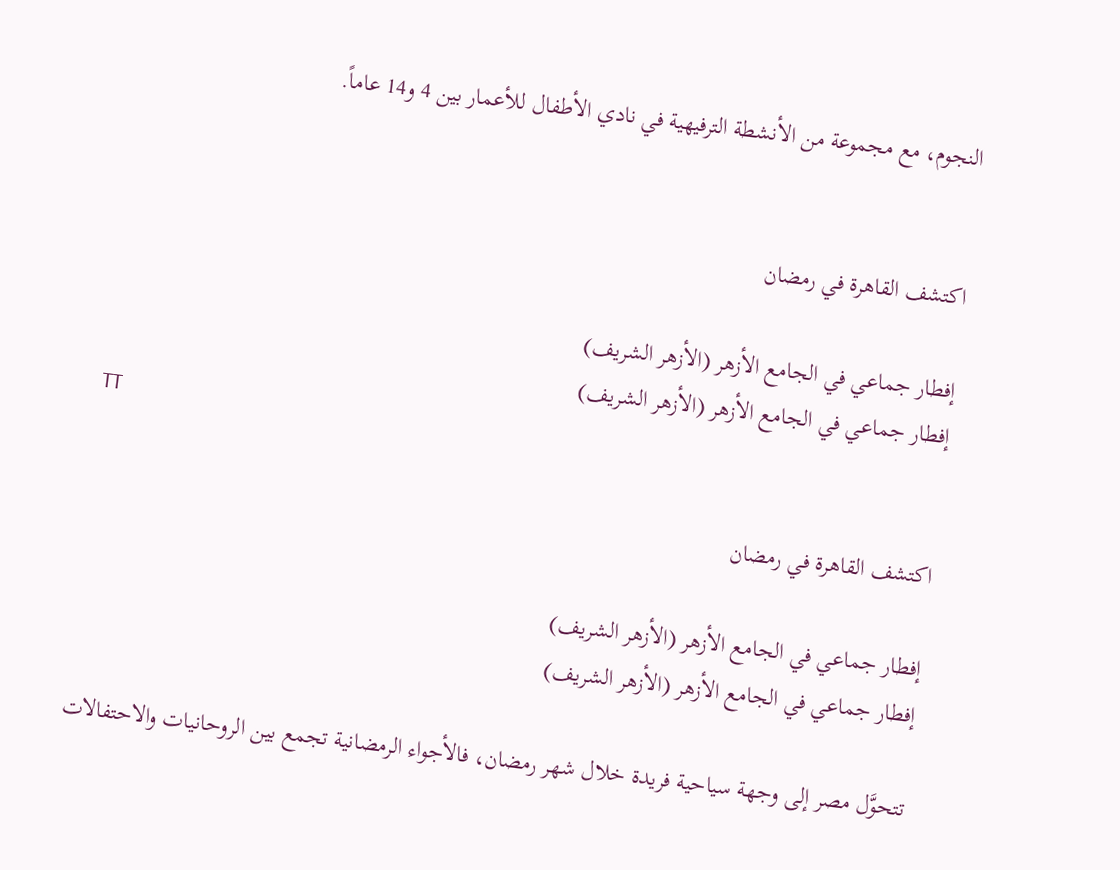النجوم، مع مجموعة من الأنشطة الترفيهية في نادي الأطفال للأعمار بين 4 و14 عاماً.


اكتشف القاهرة في رمضان

إفطار جماعي في الجامع الأزهر (الأزهر الشريف)
إفطار جماعي في الجامع الأزهر (الأزهر الشريف)
TT

اكتشف القاهرة في رمضان

إفطار جماعي في الجامع الأزهر (الأزهر الشريف)
إفطار جماعي في الجامع الأزهر (الأزهر الشريف)

تتحوَّل مصر إلى وجهة سياحية فريدة خلال شهر رمضان، فالأجواء الرمضانية تجمع بين الروحانيات والاحتفالات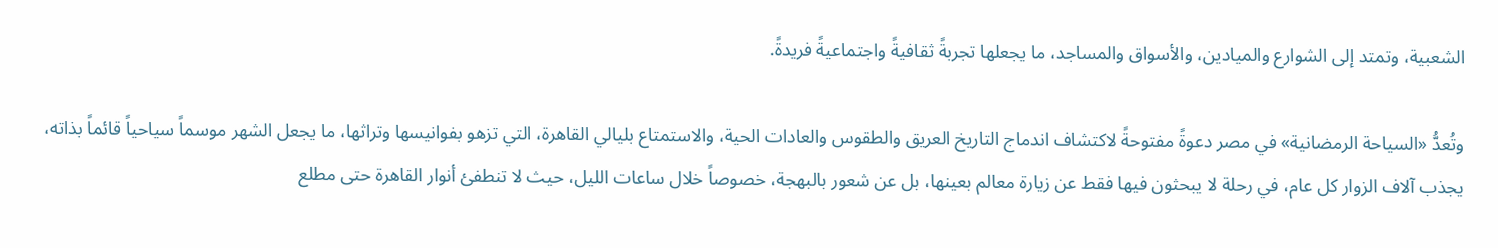الشعبية، وتمتد إلى الشوارع والميادين، والأسواق والمساجد، ما يجعلها تجربةً ثقافيةً واجتماعيةً فريدةً.

وتُعدُّ «السياحة الرمضانية» في مصر دعوةً مفتوحةً لاكتشاف اندماج التاريخ العريق والطقوس والعادات الحية، والاستمتاع بليالي القاهرة، التي تزهو بفوانيسها وتراثها، ما يجعل الشهر موسماً سياحياً قائماً بذاته، يجذب آلاف الزوار كل عام، في رحلة لا يبحثون فيها فقط عن زيارة معالم بعينها، بل عن شعور بالبهجة، خصوصاً خلال ساعات الليل، حيث لا تنطفئ أنوار القاهرة حتى مطلع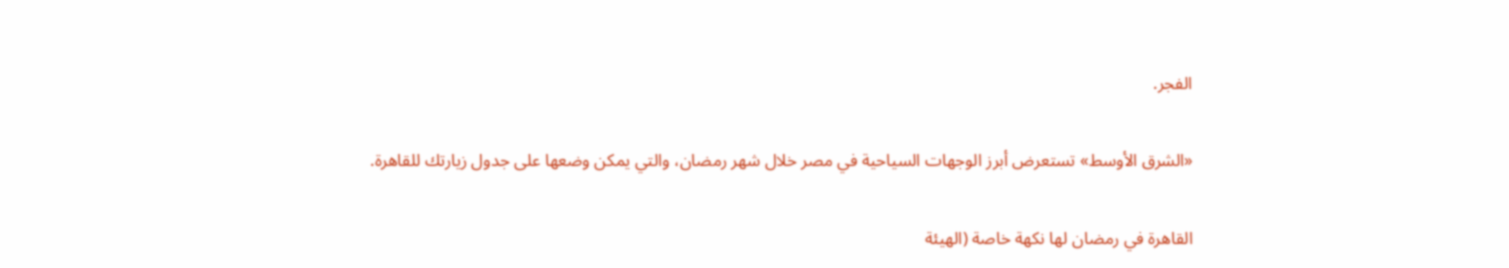الفجر.

«الشرق الأوسط» تستعرض أبرز الوجهات السياحية في مصر خلال شهر رمضان، والتي يمكن وضعها على جدول زيارتك للقاهرة.

القاهرة في رمضان لها نكهة خاصة (الهيئة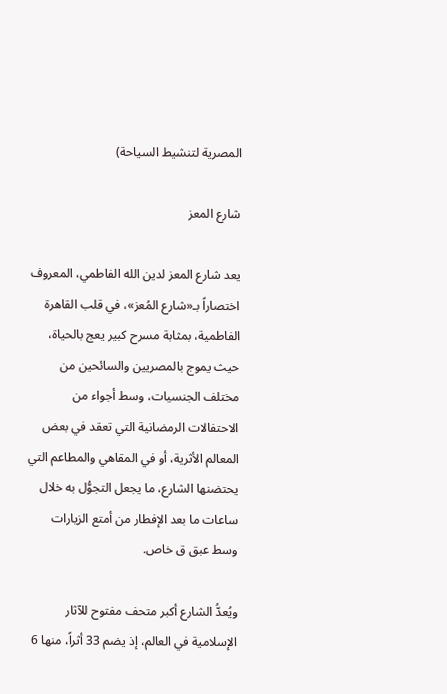المصرية لتنشيط السياحة)

شارع المعز

يعد شارع المعز لدين الله الفاطمي، المعروف اختصاراً بـ«شارع المُعز»، في قلب القاهرة الفاطمية، بمثابة مسرح كبير يعج بالحياة، حيث يموج بالمصريين والسائحين من مختلف الجنسيات، وسط أجواء من الاحتفالات الرمضانية التي تعقد في بعض المعالم الأثرية، أو في المقاهي والمطاعم التي يحتضنها الشارع، ما يجعل التجوُّل به خلال ساعات ما بعد الإفطار من أمتع الزيارات وسط عبق ق خاص.

ويُعدُّ الشارع أكبر متحف مفتوح للآثار الإسلامية في العالم، إذ يضم 33 أثراً، منها 6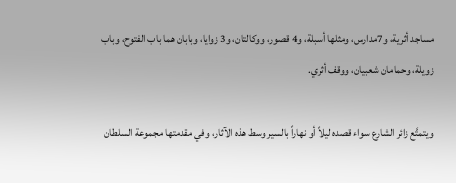مساجد أثرية، و7مدارس، ومثلها أسبلة، و4 قصور، ووكالتان، و3 زوايا، وبابان هما باب الفتوح، وباب زويلة، وحمامان شعبيان، ووقف أثري.

ويتمتَّع زائر الشارع سواء قصده ليلاً أو نهاراً بالسير وسط هذه الآثار، وفي مقدمتها مجموعة السلطان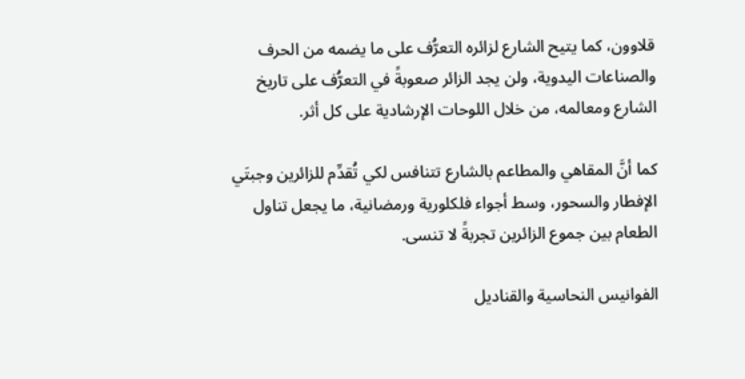قلاوون، كما يتيح الشارع لزائره التعرُّف على ما يضمه من الحرف والصناعات اليدوية، ولن يجد الزائر صعوبةً في التعرُّف على تاريخ الشارع ومعالمه، من خلال اللوحات الإرشادية على كل أثر.

كما أنَّ المقاهي والمطاعم بالشارع تتنافس لكي تُقدِّم للزائرين وجبتَي الإفطار والسحور، وسط أجواء فلكلورية ورمضانية، ما يجعل تناول الطعام بين جموع الزائرين تجربةً لا تنسى.

الفوانيس النحاسية والقناديل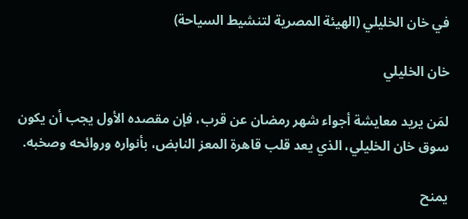في خان الخليلي (الهيئة المصرية لتنشيط السياحة)

خان الخليلي

لمَن يريد معايشة أجواء شهر رمضان عن قرب، فإن مقصده الأول يجب أن يكون سوق خان الخليلي، الذي يعد قلب قاهرة المعز النابض، بأنواره وروائحه وصخبه.

يمنح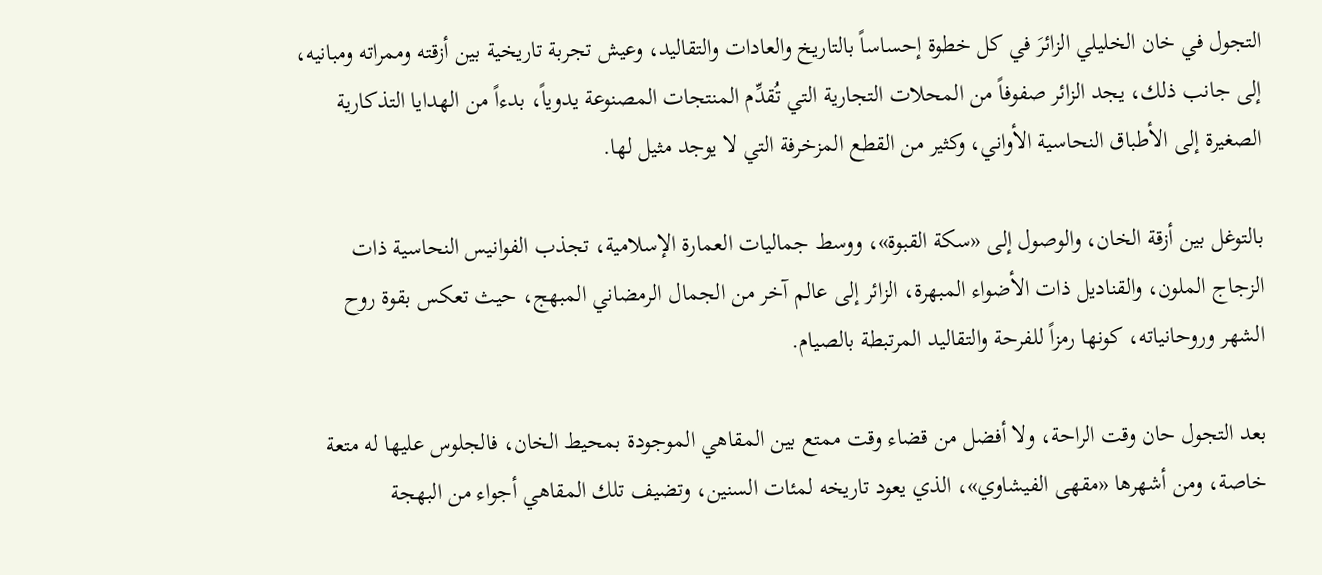التجول في خان الخليلي الزائرَ في كل خطوة إحساساً بالتاريخ والعادات والتقاليد، وعيش تجربة تاريخية بين أزقته وممراته ومبانيه، إلى جانب ذلك، يجد الزائر صفوفاً من المحلات التجارية التي تُقدِّم المنتجات المصنوعة يدوياً، بدءاً من الهدايا التذكارية الصغيرة إلى الأطباق النحاسية الأواني، وكثير من القطع المزخرفة التي لا يوجد مثيل لها.

بالتوغل بين أزقة الخان، والوصول إلى «سكة القبوة»، ووسط جماليات العمارة الإسلامية، تجذب الفوانيس النحاسية ذات الزجاج الملون، والقناديل ذات الأضواء المبهرة، الزائر إلى عالم آخر من الجمال الرمضاني المبهج، حيث تعكس بقوة روح الشهر وروحانياته، كونها رمزاً للفرحة والتقاليد المرتبطة بالصيام.

بعد التجول حان وقت الراحة، ولا أفضل من قضاء وقت ممتع بين المقاهي الموجودة بمحيط الخان، فالجلوس عليها له متعة خاصة، ومن أشهرها «مقهى الفيشاوي»، الذي يعود تاريخه لمئات السنين، وتضيف تلك المقاهي أجواء من البهجة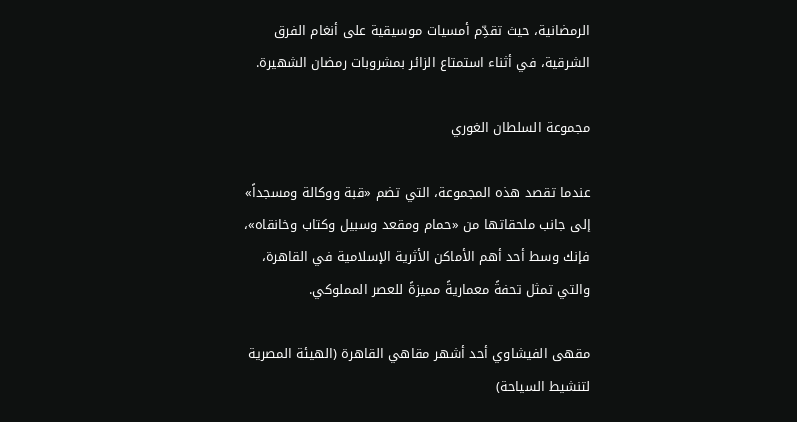الرمضانية، حيث تقدِّم أمسيات موسيقية على أنغام الفرق الشرقية، في أثناء استمتاع الزائر بمشروبات رمضان الشهيرة.

مجموعة السلطان الغوري

عندما تقصد هذه المجموعة، التي تضم «قبة ووكالة ومسجداً» إلى جانب ملحقاتها من «حمام ومقعد وسبيل وكتاب وخانقاه»، فإنك وسط أحد أهم الأماكن الأثرية الإسلامية في القاهرة، والتي تمثل تحفةً معماريةً مميزةً للعصر المملوكي.

مقهى الفيشاوي أحد أشهر مقاهي القاهرة (الهيئة المصرية لتنشيط السياحة)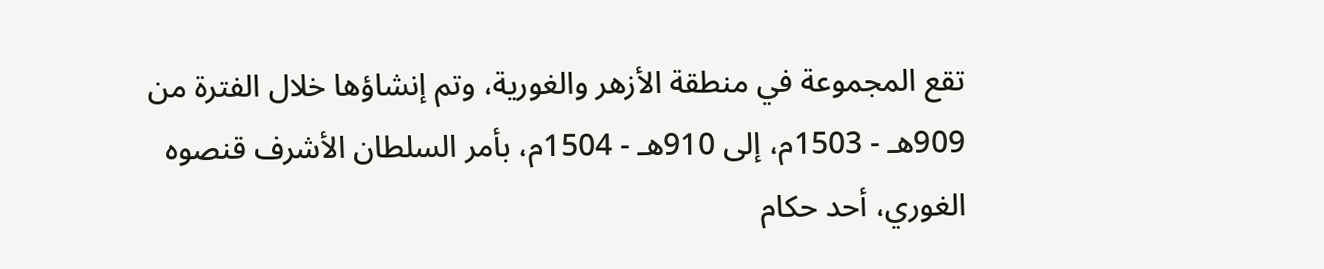تقع المجموعة في منطقة الأزهر والغورية، وتم إنشاؤها خلال الفترة من 909هـ - 1503م، إلى 910هـ - 1504م، بأمر السلطان الأشرف قنصوه الغوري، أحد حكام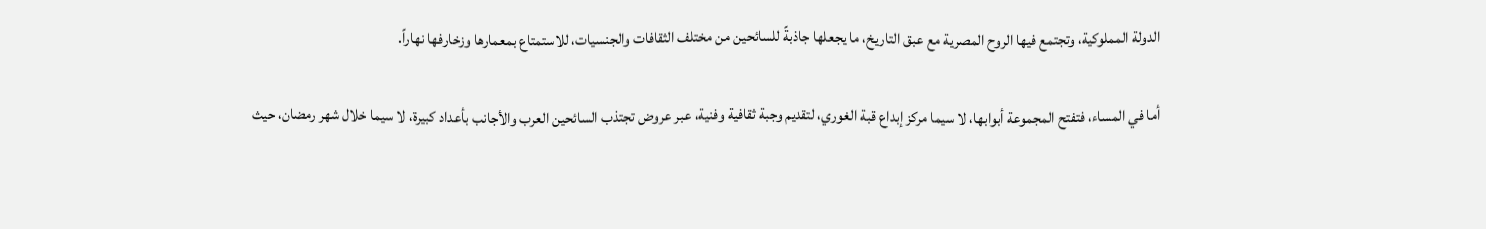الدولة المملوكية، وتجتمع فيها الروح المصرية مع عبق التاريخ، ما يجعلها جاذبةً للسائحين من مختلف الثقافات والجنسيات، للاستمتاع بمعمارها وزخارفها نهاراً.

أما في المساء، فتفتح المجموعة أبوابها، لا سيما مركز إبداع قبة الغوري، لتقديم وجبة ثقافية وفنية، عبر عروض تجتذب السائحين العرب والأجانب بأعداد كبيرة، لا سيما خلال شهر رمضان، حيث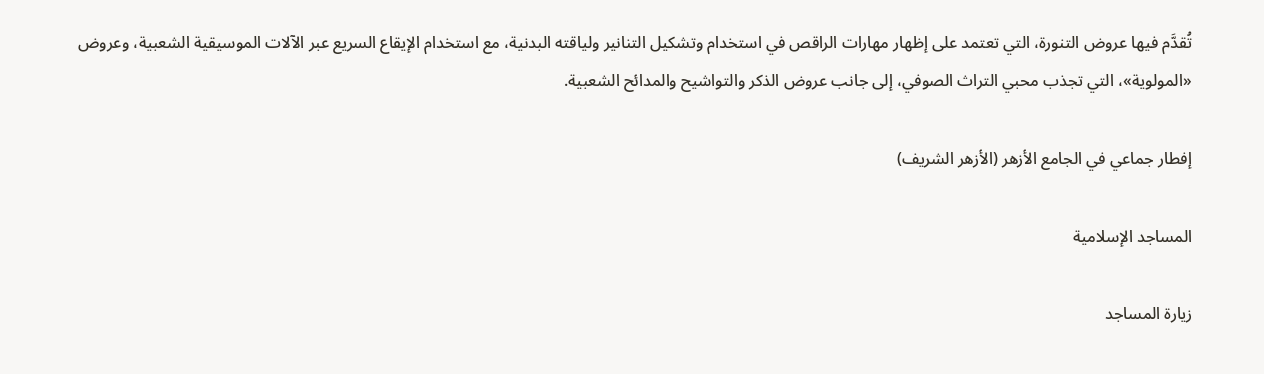تُقدَّم فيها عروض التنورة، التي تعتمد على إظهار مهارات الراقص في استخدام وتشكيل التنانير ولياقته البدنية، مع استخدام الإيقاع السريع عبر الآلات الموسيقية الشعبية، وعروض «المولوية»، التي تجذب محبي التراث الصوفي، إلى جانب عروض الذكر والتواشيح والمدائح الشعبية.

إفطار جماعي في الجامع الأزهر (الأزهر الشريف)

المساجد الإسلامية

زيارة المساجد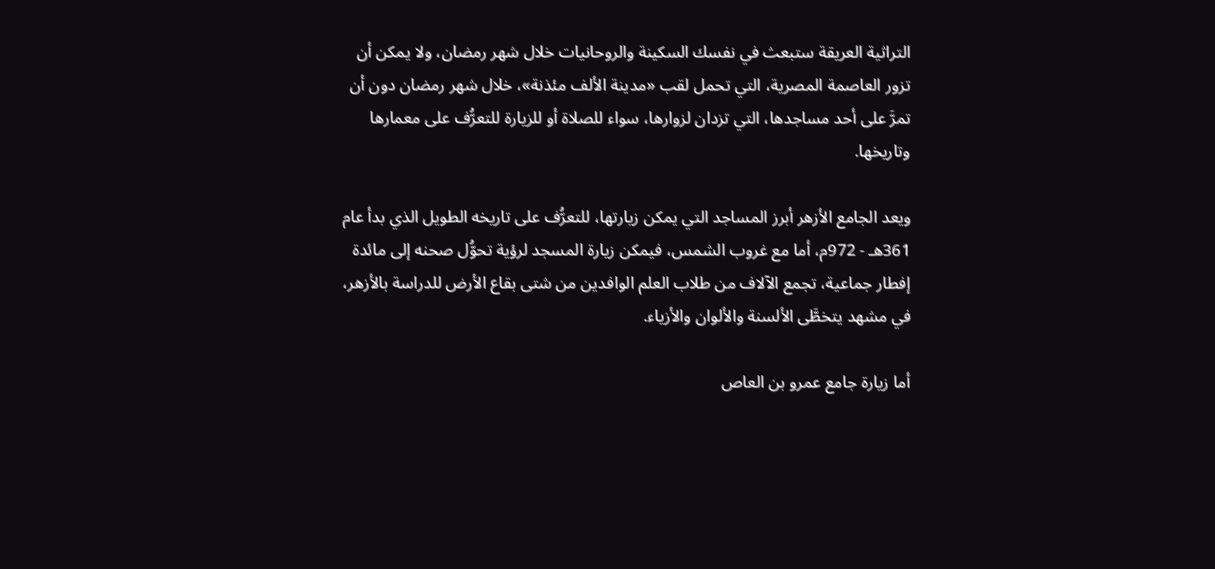التراثية العريقة ستبعث في نفسك السكينة والروحانيات خلال شهر رمضان، ولا يمكن أن تزور العاصمة المصرية، التي تحمل لقب «مدينة الألف مئذنة»، خلال شهر رمضان دون أن تمرَّ على أحد مساجدها، التي تزدان لزوارها، سواء للصلاة أو للزيارة للتعرُّف على معمارها وتاريخها.

ويعد الجامع الأزهر أبرز المساجد التي يمكن زيارتها، للتعرُّف على تاريخه الطويل الذي بدأ عام 361هـ - 972م، أما مع غروب الشمس، فيمكن زيارة المسجد لرؤية تحوُّل صحنه إلى مائدة إفطار جماعية، تجمع الآلاف من طلاب العلم الوافدين من شتى بقاع الأرض للدراسة بالأزهر، في مشهد يتخطَّى الألسنة والألوان والأزياء.

أما زيارة جامع عمرو بن العاص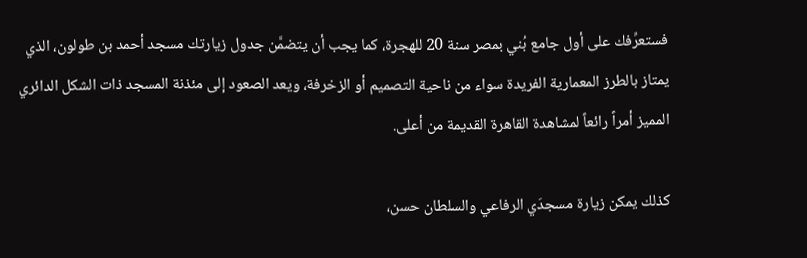فستعرِّفك على أول جامع بُني بمصر سنة 20 للهجرة، كما يجب أن يتضمَّن جدول زيارتك مسجد أحمد بن طولون، الذي يمتاز بالطرز المعمارية الفريدة سواء من ناحية التصميم أو الزخرفة، ويعد الصعود إلى مئذنة المسجد ذات الشكل الدائري المميز أمراً رائعاً لمشاهدة القاهرة القديمة من أعلى.

كذلك يمكن زيارة مسجدَي الرفاعي والسلطان حسن،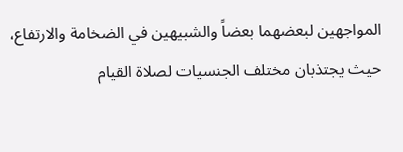المواجهين لبعضهما بعضاً والشبيهين في الضخامة والارتفاع، حيث يجتذبان مختلف الجنسيات لصلاة القيام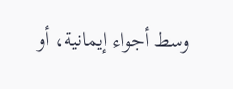وسط أجواء إيمانية، أو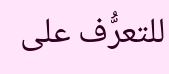للتعرُّف على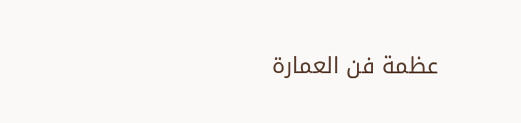عظمة فن العمارة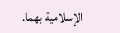الإسلامية بهما.